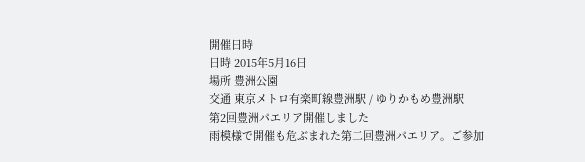開催日時
日時 2015年5月16日
場所 豊洲公園
交通 東京メトロ有楽町線豊洲駅 / ゆりかもめ豊洲駅
第2回豊洲パエリア開催しました
雨模様で開催も危ぶまれた第二回豊洲パエリア。ご参加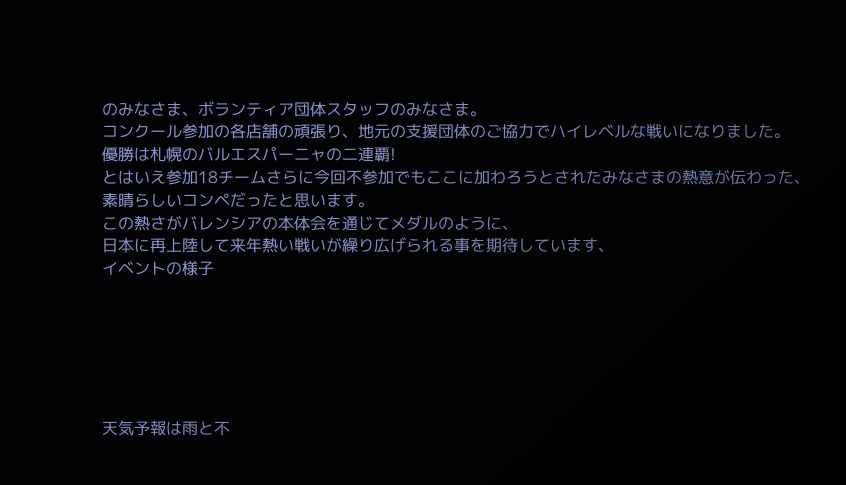のみなさま、ボランティア団体スタッフのみなさま。
コンクール参加の各店舗の頑張り、地元の支援団体のご協力でハイレベルな戦いになりました。
優勝は札幌のバルエスパーニャの二連覇!
とはいえ参加18チームさらに今回不参加でもここに加わろうとされたみなさまの熱意が伝わった、
素晴らしいコンペだったと思います。
この熱さがバレンシアの本体会を通じてメダルのように、
日本に再上陸して来年熱い戦いが繰り広げられる事を期待しています、
イベントの様子






天気予報は雨と不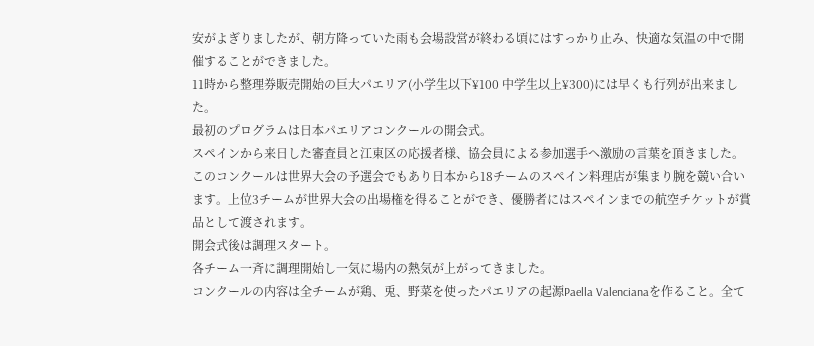安がよぎりましたが、朝方降っていた雨も会場設営が終わる頃にはすっかり止み、快適な気温の中で開催することができました。
11時から整理券販売開始の巨大パエリア(小学生以下¥100 中学生以上¥300)には早くも行列が出来ました。
最初のプログラムは日本パエリアコンクールの開会式。
スペインから来日した審査員と江東区の応援者様、協会員による参加選手へ激励の言葉を頂きました。
このコンクールは世界大会の予選会でもあり日本から18チームのスペイン料理店が集まり腕を競い合います。上位3チームが世界大会の出場権を得ることができ、優勝者にはスペインまでの航空チケットが賞品として渡されます。
開会式後は調理スタート。
各チーム一斉に調理開始し一気に場内の熱気が上がってきました。
コンクールの内容は全チームが鶏、兎、野菜を使ったパエリアの起源Paella Valencianaを作ること。全て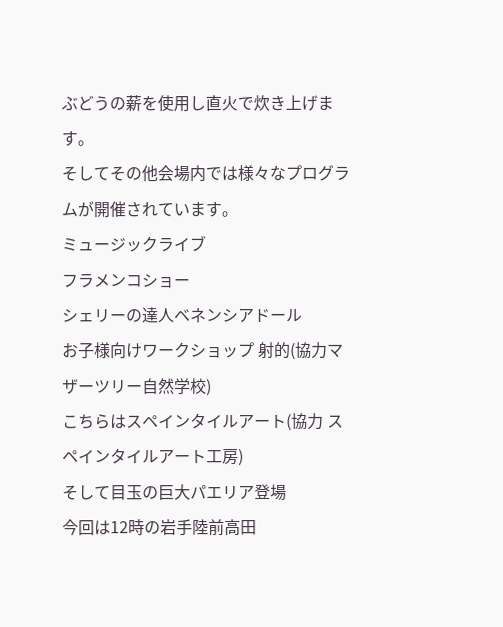ぶどうの薪を使用し直火で炊き上げます。
そしてその他会場内では様々なプログラムが開催されています。
ミュージックライブ
フラメンコショー
シェリーの達人ベネンシアドール
お子様向けワークショップ 射的(協力マザーツリー自然学校)
こちらはスペインタイルアート(協力 スペインタイルアート工房)
そして目玉の巨大パエリア登場
今回は12時の岩手陸前高田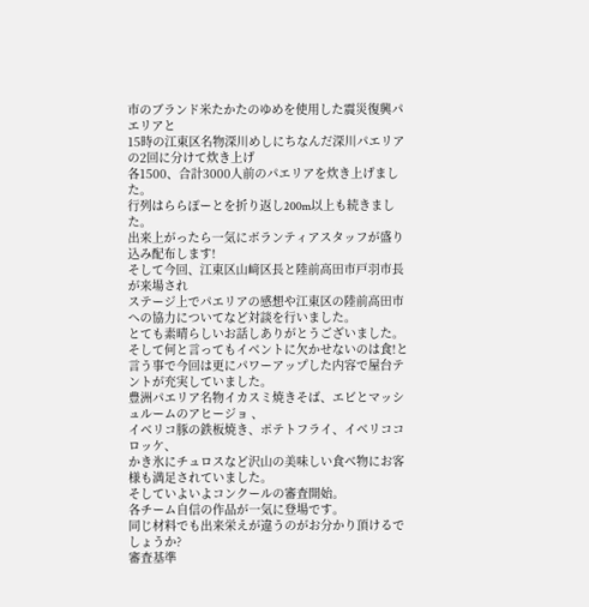市のブランド米たかたのゆめを使用した震災復興パエリアと
15時の江東区名物深川めしにちなんだ深川パエリアの2回に分けて炊き上げ
各1500、合計3000人前のパエリアを炊き上げました。
行列はららぽーとを折り返し200m以上も続きました。
出来上がったら一気にボランティアスタッフが盛り込み配布します!
そして今回、江東区山﨑区長と陸前高田市戸羽市長が来場され
ステージ上でパエリアの感想や江東区の陸前高田市への協力についてなど対談を行いました。
とても素晴らしいお話しありがとうございました。
そして何と言ってもイベントに欠かせないのは食!と言う事で今回は更にパワーアップした内容で屋台テントが充実していました。
豊洲パエリア名物イカスミ焼きそば、エビとマッシュルームのアヒージョ 、
イベリコ豚の鉄板焼き、ポテトフライ、イベリココロッケ、
かき氷にチュロスなど沢山の美味しい食べ物にお客様も満足されていました。
そしていよいよコンクールの審査開始。
各チーム自信の作品が一気に登場です。
同じ材料でも出来栄えが違うのがお分かり頂けるでしょうか?
審査基準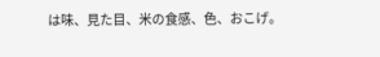は味、見た目、米の食感、色、おこげ。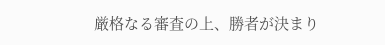厳格なる審査の上、勝者が決まり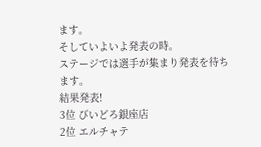ます。
そしていよいよ発表の時。
ステージでは選手が集まり発表を待ちます。
結果発表!
3位 びいどろ銀座店
2位 エルチャテ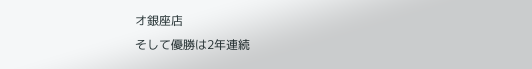オ銀座店
そして優勝は2年連続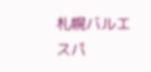札幌バルエスパ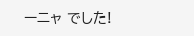ーニャ でした!